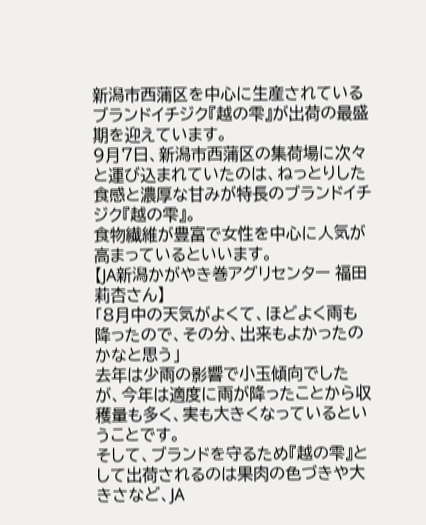新潟市西蒲区を中心に生産されているブランドイチジク『越の雫』が出荷の最盛期を迎えています。
9月7日、新潟市西蒲区の集荷場に次々と運び込まれていたのは、ねっとりした食感と濃厚な甘みが特長のブランドイチジク『越の雫』。
食物繊維が豊富で女性を中心に人気が高まっているといいます。
【JA新潟かがやき巻アグリセンター 福田莉杏さん】
「8月中の天気がよくて、ほどよく雨も降ったので、その分、出来もよかったのかなと思う」
去年は少雨の影響で小玉傾向でしたが、今年は適度に雨が降ったことから収穫量も多く、実も大きくなっているということです。
そして、ブランドを守るため『越の雫』として出荷されるのは果肉の色づきや大きさなど、JA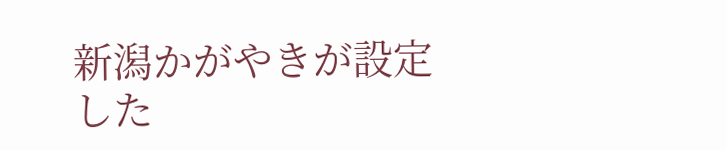新潟かがやきが設定した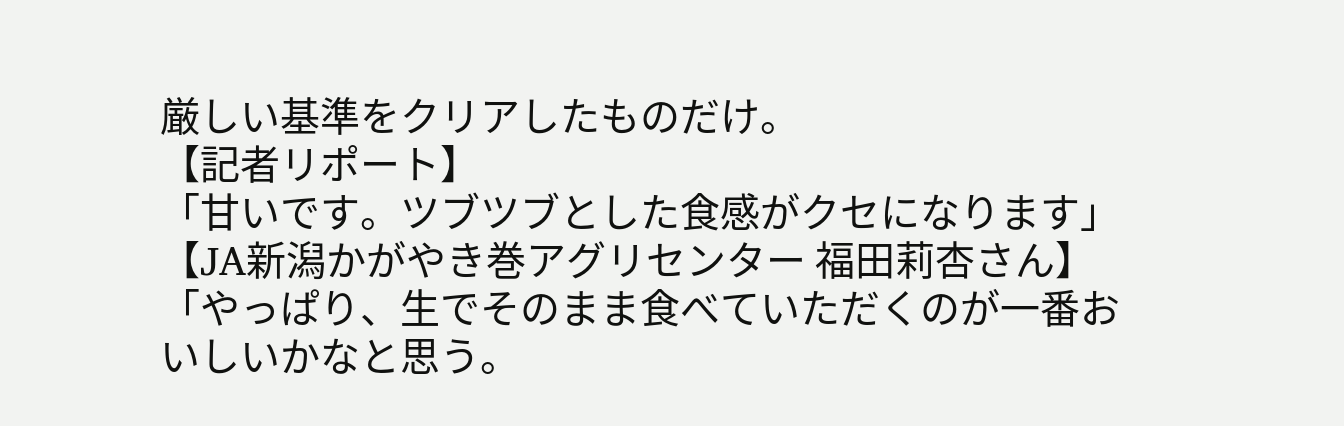厳しい基準をクリアしたものだけ。
【記者リポート】
「甘いです。ツブツブとした食感がクセになります」
【JA新潟かがやき巻アグリセンター 福田莉杏さん】
「やっぱり、生でそのまま食べていただくのが一番おいしいかなと思う。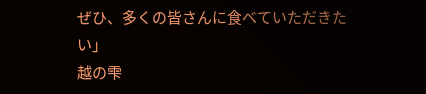ぜひ、多くの皆さんに食べていただきたい」
越の雫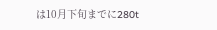は10月下旬までに280t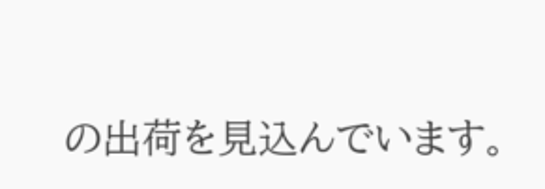の出荷を見込んでいます。